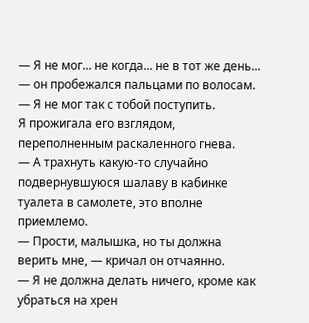— Я не мог... не когда... не в тот же день... — он пробежался пальцами по волосам. — Я не мог так с тобой поступить.
Я прожигала его взглядом, переполненным раскаленного гнева.
— А трахнуть какую-то случайно подвернувшуюся шалаву в кабинке туалета в самолете, это вполне приемлемо.
— Прости, малышка, но ты должна верить мне, — кричал он отчаянно.
— Я не должна делать ничего, кроме как убраться на хрен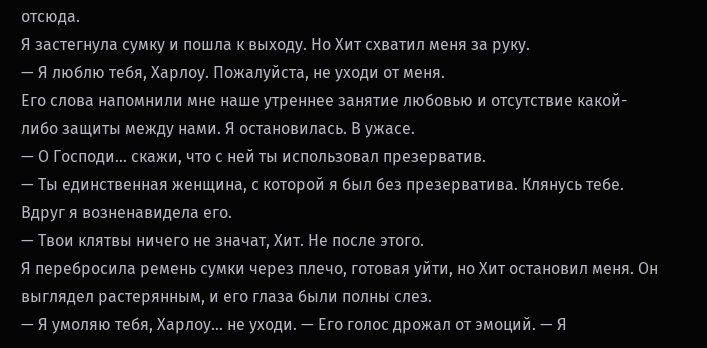отсюда.
Я застегнула сумку и пошла к выходу. Но Хит схватил меня за руку.
— Я люблю тебя, Харлоу. Пожалуйста, не уходи от меня.
Его слова напомнили мне наше утреннее занятие любовью и отсутствие какой-либо защиты между нами. Я остановилась. В ужасе.
— О Господи... скажи, что с ней ты использовал презерватив.
— Ты единственная женщина, с которой я был без презерватива. Клянусь тебе.
Вдруг я возненавидела его.
— Твои клятвы ничего не значат, Хит. Не после этого.
Я перебросила ремень сумки через плечо, готовая уйти, но Хит остановил меня. Он выглядел растерянным, и его глаза были полны слез.
— Я умоляю тебя, Харлоу... не уходи. — Его голос дрожал от эмоций. — Я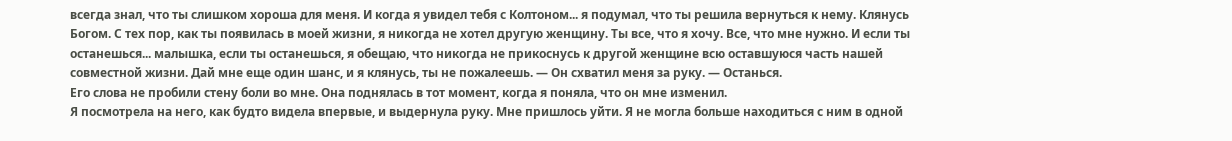всегда знал, что ты слишком хороша для меня. И когда я увидел тебя с Колтоном... я подумал, что ты решила вернуться к нему. Клянусь Богом. С тех пор, как ты появилась в моей жизни, я никогда не хотел другую женщину. Ты все, что я хочу. Все, что мне нужно. И если ты останешься... малышка, если ты останешься, я обещаю, что никогда не прикоснусь к другой женщине всю оставшуюся часть нашей совместной жизни. Дай мне еще один шанс, и я клянусь, ты не пожалеешь. — Он схватил меня за руку. — Останься.
Его слова не пробили стену боли во мне. Она поднялась в тот момент, когда я поняла, что он мне изменил.
Я посмотрела на него, как будто видела впервые, и выдернула руку. Мне пришлось уйти. Я не могла больше находиться с ним в одной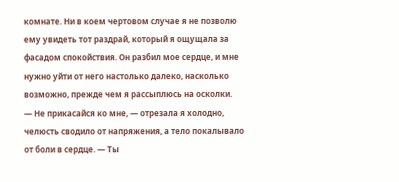комнате. Ни в коем чертовом случае я не позволю ему увидеть тот раздрай, который я ощущала за фасадом спокойствия. Он разбил мое сердце, и мне нужно уйти от него настолько далеко, насколько возможно, прежде чем я рассыплюсь на осколки.
— Не прикасайся ко мне, — отрезала я холодно, челюсть сводило от напряжения, а тело покалывало от боли в сердце. — Ты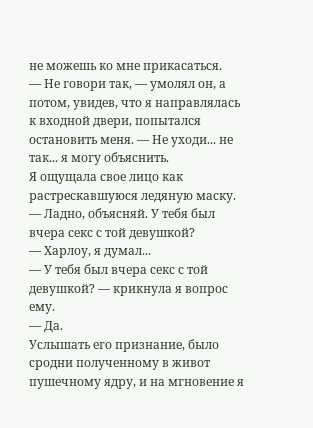не можешь ко мне прикасаться.
— Не говори так, — умолял он, а потом, увидев, что я направлялась к входной двери, попытался остановить меня. — Не уходи... не так... я могу объяснить.
Я ощущала свое лицо как растрескавшуюся ледяную маску.
— Ладно, объясняй. У тебя был вчера секс с той девушкой?
— Харлоу, я думал...
— У тебя был вчера секс с той девушкой? — крикнула я вопрос ему.
— Да.
Услышать его признание, было сродни полученному в живот пушечному ядру, и на мгновение я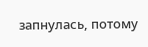запнулась, потому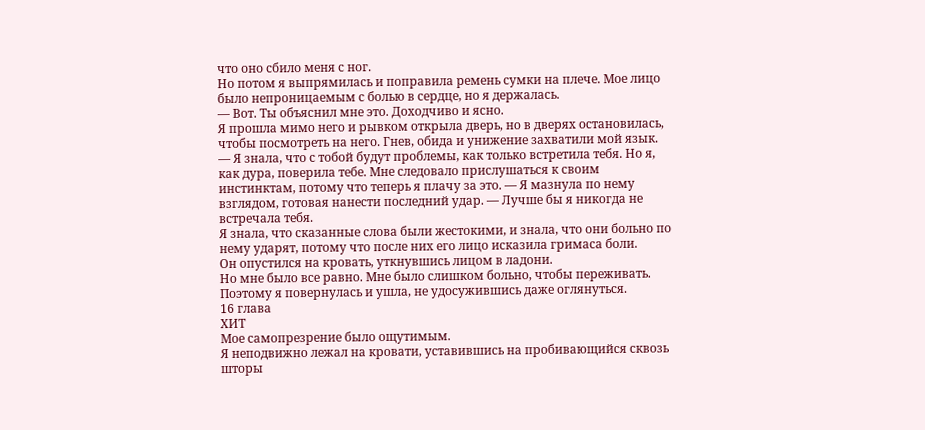что оно сбило меня с ног.
Но потом я выпрямилась и поправила ремень сумки на плече. Мое лицо было непроницаемым с болью в сердце, но я держалась.
— Вот. Ты объяснил мне это. Доходчиво и ясно.
Я прошла мимо него и рывком открыла дверь, но в дверях остановилась, чтобы посмотреть на него. Гнев, обида и унижение захватили мой язык.
— Я знала, что с тобой будут проблемы, как только встретила тебя. Но я, как дура, поверила тебе. Мне следовало прислушаться к своим инстинктам, потому что теперь я плачу за это. — Я мазнула по нему взглядом, готовая нанести последний удар. — Лучше бы я никогда не встречала тебя.
Я знала, что сказанные слова были жестокими, и знала, что они больно по нему ударят, потому что после них его лицо исказила гримаса боли.
Он опустился на кровать, уткнувшись лицом в ладони.
Но мне было все равно. Мне было слишком больно, чтобы переживать. Поэтому я повернулась и ушла, не удосужившись даже оглянуться.
16 глава
ХИТ
Мое самопрезрение было ощутимым.
Я неподвижно лежал на кровати, уставившись на пробивающийся сквозь шторы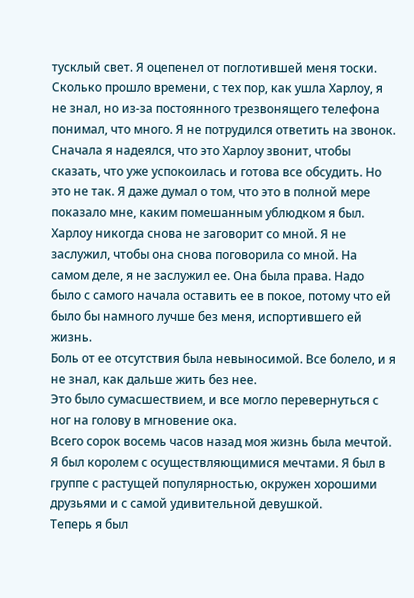тусклый свет. Я оцепенел от поглотившей меня тоски. Сколько прошло времени, с тех пор, как ушла Харлоу, я не знал, но из-за постоянного трезвонящего телефона понимал, что много. Я не потрудился ответить на звонок.
Сначала я надеялся, что это Харлоу звонит, чтобы сказать, что уже успокоилась и готова все обсудить. Но это не так. Я даже думал о том, что это в полной мере показало мне, каким помешанным ублюдком я был. Харлоу никогда снова не заговорит со мной. Я не заслужил, чтобы она снова поговорила со мной. На самом деле, я не заслужил ее. Она была права. Надо было с самого начала оставить ее в покое, потому что ей было бы намного лучше без меня, испортившего ей жизнь.
Боль от ее отсутствия была невыносимой. Все болело, и я не знал, как дальше жить без нее.
Это было сумасшествием, и все могло перевернуться с ног на голову в мгновение ока.
Всего сорок восемь часов назад моя жизнь была мечтой. Я был королем с осуществляющимися мечтами. Я был в группе с растущей популярностью, окружен хорошими друзьями и с самой удивительной девушкой.
Теперь я был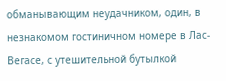обманывающим неудачником, один, в незнакомом гостиничном номере в Лас-Вегасе, с утешительной бутылкой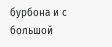бурбона и с большой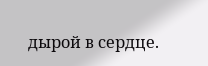дырой в сердце.